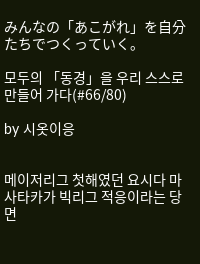みんなの「あこがれ」を自分たちでつくっていく。

모두의 「동경」을 우리 스스로 만들어 가다(#66/80)

by 시옷이응


메이저리그 첫해였던 요시다 마사타카가 빅리그 적응이라는 당면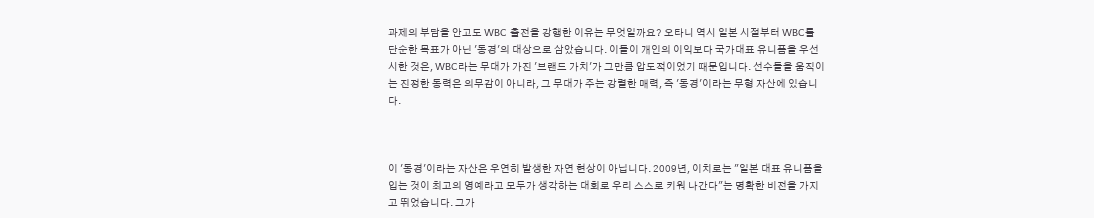과제의 부담을 안고도 WBC 출전을 강행한 이유는 무엇일까요? 오타니 역시 일본 시절부터 WBC를 단순한 목표가 아닌 '동경'의 대상으로 삼았습니다. 이들이 개인의 이익보다 국가대표 유니폼을 우선시한 것은, WBC라는 무대가 가진 '브랜드 가치'가 그만큼 압도적이었기 때문입니다. 선수들을 움직이는 진정한 동력은 의무감이 아니라, 그 무대가 주는 강렬한 매력, 즉 '동경'이라는 무형 자산에 있습니다.



이 '동경'이라는 자산은 우연히 발생한 자연 현상이 아닙니다. 2009년, 이치로는 "일본 대표 유니폼을 입는 것이 최고의 영예라고 모두가 생각하는 대회로 우리 스스로 키워 나간다"는 명확한 비전을 가지고 뛰었습니다. 그가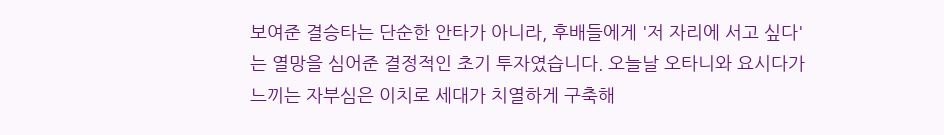보여준 결승타는 단순한 안타가 아니라, 후배들에게 '저 자리에 서고 싶다'는 열망을 심어준 결정적인 초기 투자였습니다. 오늘날 오타니와 요시다가 느끼는 자부심은 이치로 세대가 치열하게 구축해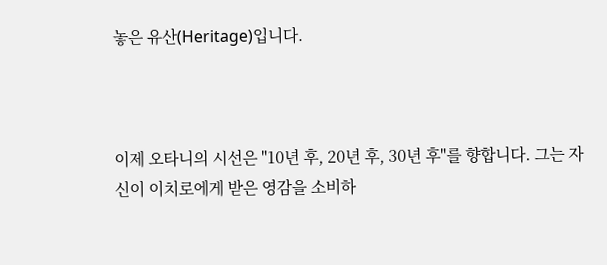놓은 유산(Heritage)입니다.



이제 오타니의 시선은 "10년 후, 20년 후, 30년 후"를 향합니다. 그는 자신이 이치로에게 받은 영감을 소비하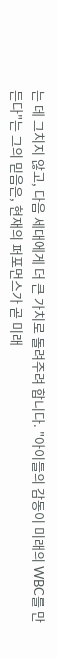는 데 그치지 않고, 다음 세대에게 더 큰 가치로 돌려주려 합니다. "아이들의 감동이 미래의 WBC를 만든다"는 그의 믿음은, 현재의 퍼포먼스가 곧 미래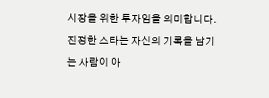시장을 위한 투자임을 의미합니다. 진정한 스타는 자신의 기록을 남기는 사람이 아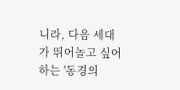니라, 다음 세대가 뛰어놀고 싶어 하는 '동경의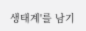생태계'를 남기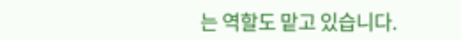는 역할도 맡고 있습니다.